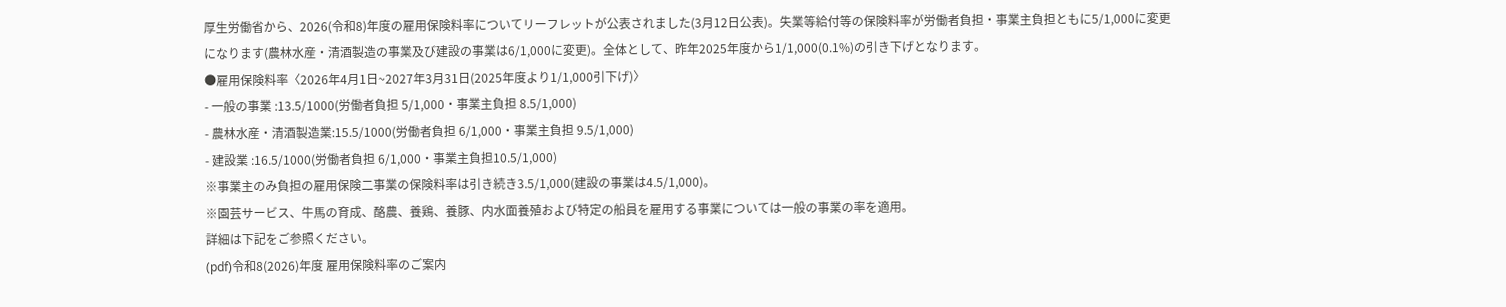厚生労働省から、2026(令和8)年度の雇用保険料率についてリーフレットが公表されました(3月12日公表)。失業等給付等の保険料率が労働者負担・事業主負担ともに5/1,000に変更になります(農林水産・清酒製造の事業及び建設の事業は6/1,000に変更)。全体として、昨年2025年度から1/1,000(0.1%)の引き下げとなります。
●雇用保険料率〈2026年4月1日~2027年3月31日(2025年度より1/1,000引下げ)〉
- 一般の事業 :13.5/1000(労働者負担 5/1,000・事業主負担 8.5/1,000)
- 農林水産・清酒製造業:15.5/1000(労働者負担 6/1,000・事業主負担 9.5/1,000)
- 建設業 :16.5/1000(労働者負担 6/1,000・事業主負担10.5/1,000)
※事業主のみ負担の雇用保険二事業の保険料率は引き続き3.5/1,000(建設の事業は4.5/1,000)。
※園芸サービス、牛馬の育成、酪農、養鶏、養豚、内水面養殖および特定の船員を雇用する事業については一般の事業の率を適用。
詳細は下記をご参照ください。
(pdf)令和8(2026)年度 雇用保険料率のご案内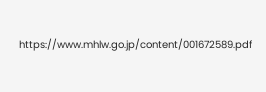https://www.mhlw.go.jp/content/001672589.pdf